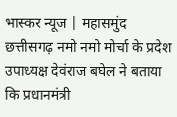भास्कर न्यूज | महासमुंद छत्तीसगढ़ नमो नमो मोर्चा के प्रदेश उपाध्यक्ष देवंराज बघेल ने बताया कि प्रधानमंत्री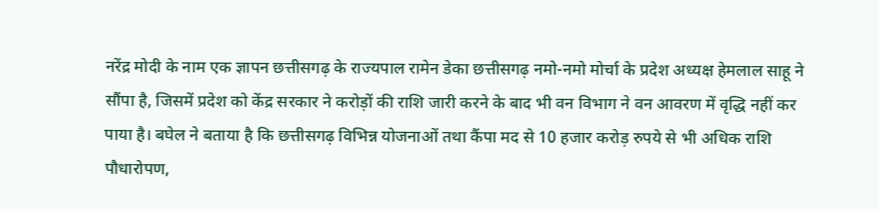नरेंद्र मोदी के नाम एक ज्ञापन छत्तीसगढ़ के राज्यपाल रामेन डेका छत्तीसगढ़ नमो-नमो मोर्चा के प्रदेश अध्यक्ष हेमलाल साहू ने सौंपा है, जिसमें प्रदेश को केंद्र सरकार ने करोड़ों की राशि जारी करने के बाद भी वन विभाग ने वन आवरण में वृद्धि नहीं कर पाया है। बघेल ने बताया है कि छत्तीसगढ़ विभिन्न योजनाओं तथा कैंपा मद से 10 हजार करोड़ रुपये से भी अधिक राशि पौधारोपण,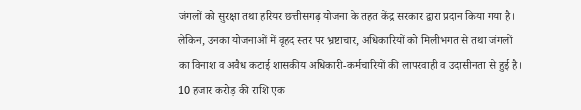जंगलों को सुरक्षा तथा हरियर छत्तीसगढ़ योजना के तहत केंद्र सरकार द्वारा प्रदान किया गया है। लेकिन, उनका योजनाओं में वृहद स्तर पर भ्रष्टाचार, अधिकारियों को मिलीभगत से तथा जंगलों का विनाश व अवैध कटाई शासकीय अधिकारी-कर्मचारियों की लापरवाही व उदासीनता से हुई है। 10 हजार करोड़ की राशि एक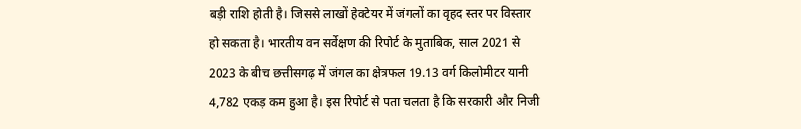बड़ी राशि होती है। जिससे लाखों हेक्टेयर में जंगलों का वृहद स्तर पर विस्तार हो सकता है। भारतीय वन सर्वेक्षण की रिपोर्ट के मुताबिक, साल 2021 से 2023 के बीच छत्तीसगढ़ में जंगल का क्षेत्रफल 19.13 वर्ग किलोमीटर यानी 4,782 एकड़ कम हुआ है। इस रिपोर्ट से पता चलता है कि सरकारी और निजी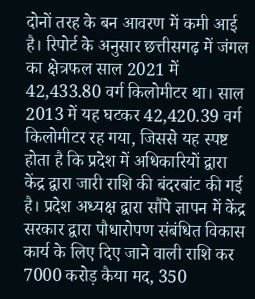दोनों तरह के बन आवरण में कमी आई है। रिपोर्ट के अनुसार छत्तीसगढ़ में जंगल का क्षेत्रफल साल 2021 में 42,433.80 वर्ग किलोमीटर था। साल 2013 में यह घटकर 42,420.39 वर्ग किलोमीटर रह गया, जिससे यह स्पष्ट होता है कि प्रदेश में अधिकारियों द्वारा केंद्र द्वारा जारी राशि की बंदरबांट की गई है। प्रदेश अध्यक्ष द्वारा सौंपे ज्ञापन में केंद्र सरकार द्वारा पौधारोपण संबंधित विकास कार्य के लिए दिए जाने वाली राशि कर 7000 करोड़ कैया मद, 350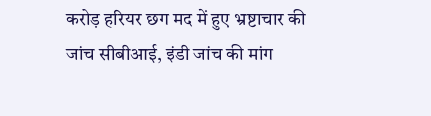करोड़ हरियर छग मद में हुए भ्रष्टाचार की जांच सीबीआई, इंडी जांच की मांग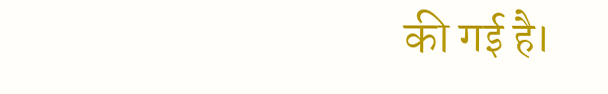की गई है।